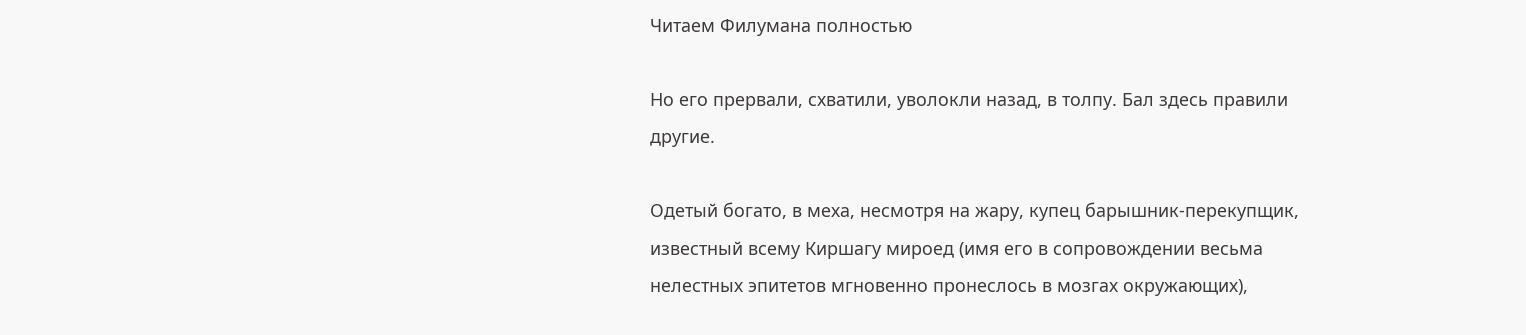Читаем Филумана полностью

Но его прервали, схватили, уволокли назад, в толпу. Бал здесь правили другие.

Одетый богато, в меха, несмотря на жару, купец барышник-перекупщик, известный всему Киршагу мироед (имя его в сопровождении весьма нелестных эпитетов мгновенно пронеслось в мозгах окружающих),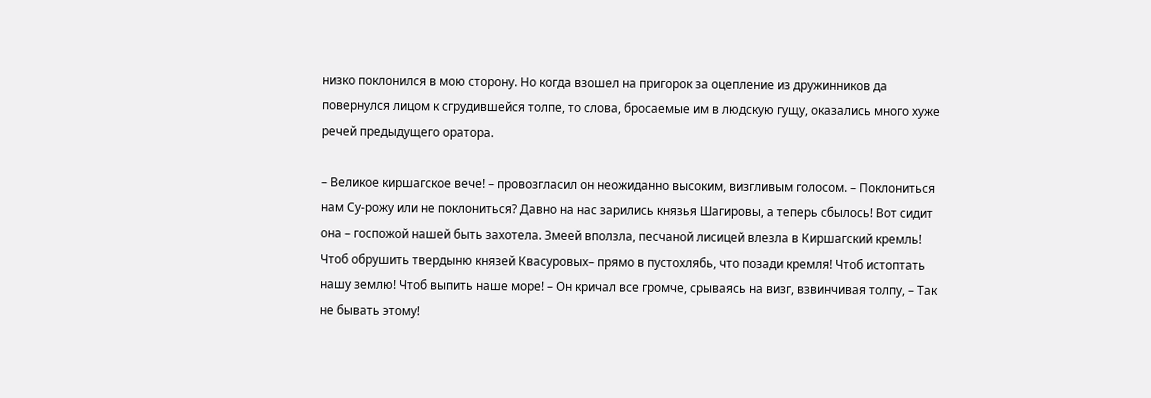низко поклонился в мою сторону. Но когда взошел на пригорок за оцепление из дружинников да повернулся лицом к сгрудившейся толпе, то слова, бросаемые им в людскую гущу, оказались много хуже речей предыдущего оратора.

– Великое киршагское вече! – провозгласил он неожиданно высоким, визгливым голосом. – Поклониться нам Су-рожу или не поклониться? Давно на нас зарились князья Шагировы, а теперь сбылось! Вот сидит она – госпожой нашей быть захотела. Змеей вползла, песчаной лисицей влезла в Киршагский кремль! Чтоб обрушить твердыню князей Квасуровых– прямо в пустохлябь, что позади кремля! Чтоб истоптать нашу землю! Чтоб выпить наше море! – Он кричал все громче, срываясь на визг, взвинчивая толпу, – Так не бывать этому!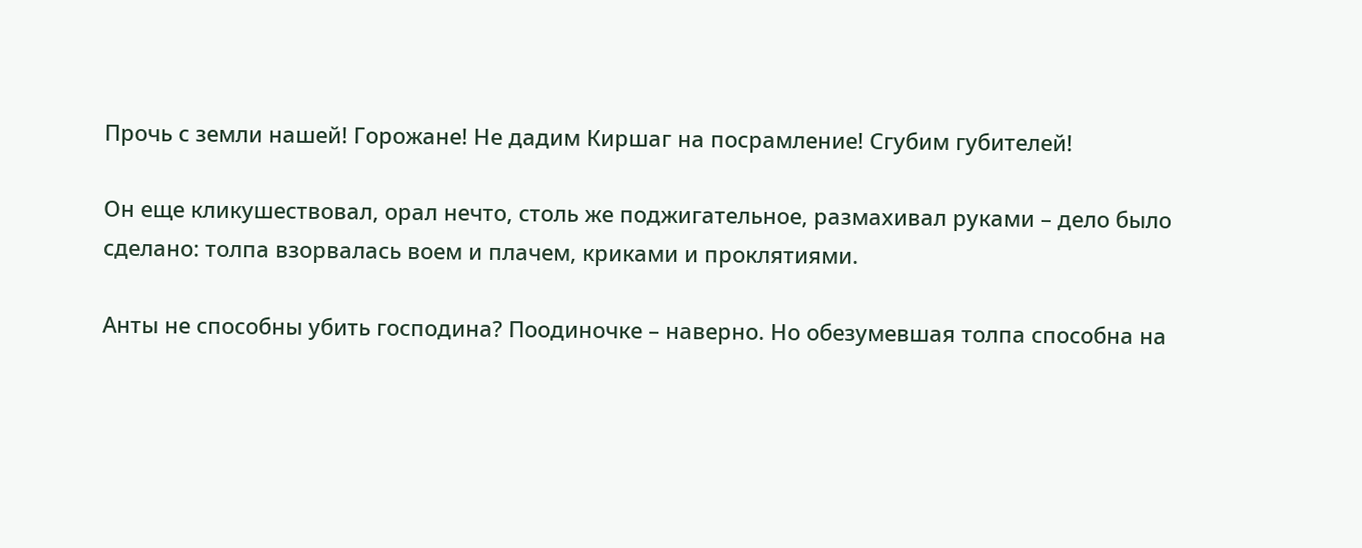Прочь с земли нашей! Горожане! Не дадим Киршаг на посрамление! Сгубим губителей!

Он еще кликушествовал, орал нечто, столь же поджигательное, размахивал руками – дело было сделано: толпа взорвалась воем и плачем, криками и проклятиями.

Анты не способны убить господина? Поодиночке – наверно. Но обезумевшая толпа способна на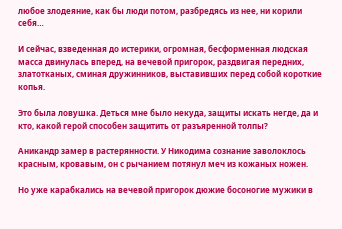любое злодеяние, как бы люди потом, разбредясь из нее, ни корили себя…

И сейчас, взведенная до истерики, огромная, бесформенная людская масса двинулась вперед, на вечевой пригорок, раздвигая передних, златотканых, сминая дружинников, выставивших перед собой короткие копья.

Это была ловушка. Деться мне было некуда, защиты искать негде, да и кто, какой герой способен защитить от разъяренной толпы?

Аникандр замер в растерянности. У Никодима сознание заволоклось красным, кровавым, он с рычанием потянул меч из кожаных ножен.

Но уже карабкались на вечевой пригорок дюжие босоногие мужики в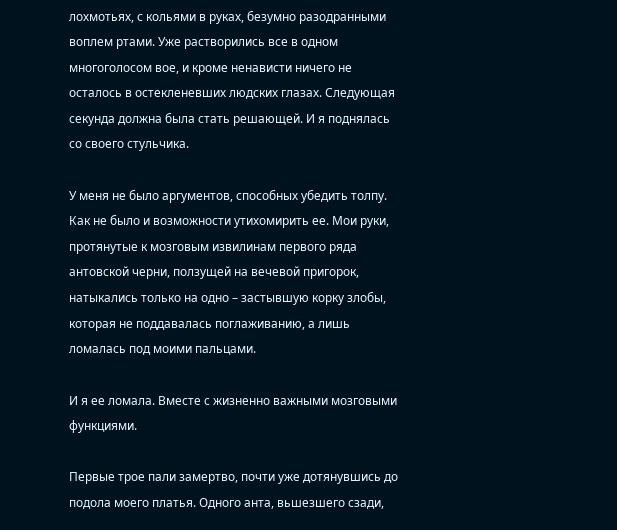лохмотьях, с кольями в руках, безумно разодранными воплем ртами. Уже растворились все в одном многоголосом вое, и кроме ненависти ничего не осталось в остекленевших людских глазах. Следующая секунда должна была стать решающей. И я поднялась со своего стульчика.

У меня не было аргументов, способных убедить толпу. Как не было и возможности утихомирить ее. Мои руки, протянутые к мозговым извилинам первого ряда антовской черни, ползущей на вечевой пригорок, натыкались только на одно – застывшую корку злобы, которая не поддавалась поглаживанию, а лишь ломалась под моими пальцами.

И я ее ломала. Вместе с жизненно важными мозговыми функциями.

Первые трое пали замертво, почти уже дотянувшись до подола моего платья. Одного анта, вьшезшего сзади,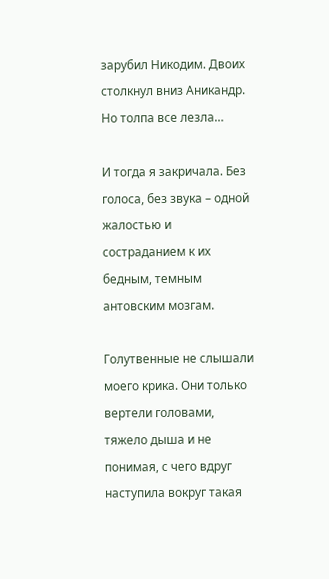зарубил Никодим. Двоих столкнул вниз Аникандр. Но толпа все лезла…

И тогда я закричала. Без голоса, без звука – одной жалостью и состраданием к их бедным, темным антовским мозгам.

Голутвенные не слышали моего крика. Они только вертели головами, тяжело дыша и не понимая, с чего вдруг наступила вокруг такая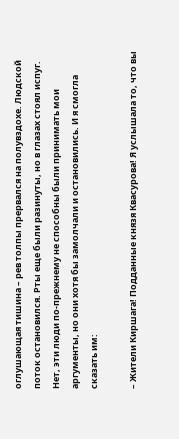оглушающая тишина – рев толпы прервался на полувздохе. Людской поток остановился. Рты еще были разинуты, но в глазах стоял испуг. Нет, эти люди по-прежнему не способны были принимать мои аргументы, но они хотя бы замолчали и остановились. И я смогла сказать им:

– Жители Киршага! Подданные князя Квасурова! Я услышала то, что вы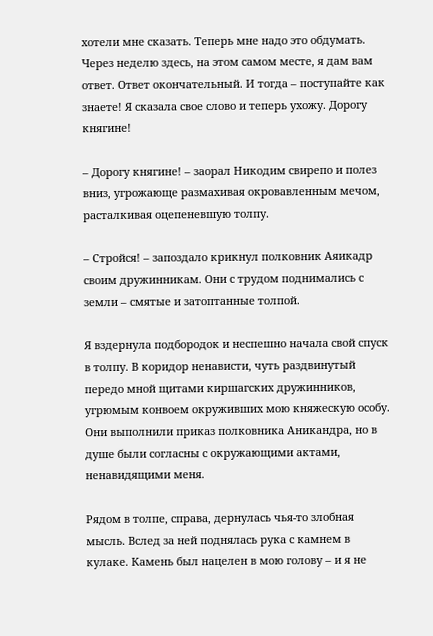хотели мне сказать. Теперь мне надо это обдумать. Через неделю здесь, на этом самом месте, я дам вам ответ. Ответ окончательный. И тогда – поступайте как знаете! Я сказала свое слово и теперь ухожу. Дорогу княгине!

– Дорогу княгине! – заорал Никодим свирепо и полез вниз, угрожающе размахивая окровавленным мечом, расталкивая оцепеневшую толпу.

– Стройся! – запоздало крикнул полковник Аяикадр своим дружинникам. Они с трудом поднимались с земли – смятые и затоптанные толпой.

Я вздернула подбородок и неспешно начала свой спуск в толпу. В коридор ненависти, чуть раздвинутый передо мной щитами киршагских дружинников, угрюмым конвоем окруживших мою княжескую особу. Они выполнили приказ полковника Аникандра, но в душе были согласны с окружающими актами, ненавидящими меня.

Рядом в толпе, справа, дернулась чья-то злобная мысль. Вслед за ней поднялась рука с камнем в кулаке. Камень был нацелен в мою голову – и я не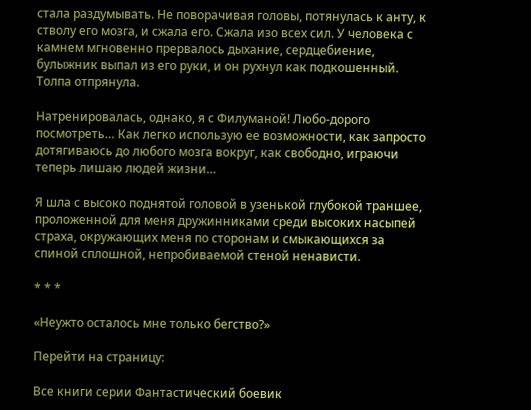стала раздумывать. Не поворачивая головы, потянулась к анту, к стволу его мозга, и сжала его. Сжала изо всех сил. У человека с камнем мгновенно прервалось дыхание, сердцебиение, булыжник выпал из его руки, и он рухнул как подкошенный. Толпа отпрянула.

Натренировалась, однако, я с Филуманой! Любо-дорого посмотреть… Как легко использую ее возможности, как запросто дотягиваюсь до любого мозга вокруг, как свободно, играючи теперь лишаю людей жизни…

Я шла с высоко поднятой головой в узенькой глубокой траншее, проложенной для меня дружинниками среди высоких насыпей страха, окружающих меня по сторонам и смыкающихся за спиной сплошной, непробиваемой стеной ненависти.

* * *

«Неужто осталось мне только бегство?»

Перейти на страницу:

Все книги серии Фантастический боевик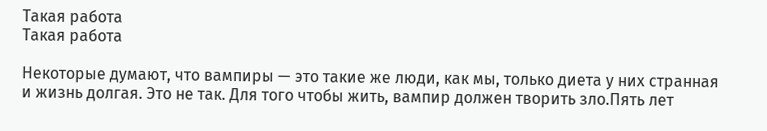Такая работа
Такая работа

Некоторые думают, что вампиры — это такие же люди, как мы, только диета у них странная и жизнь долгая. Это не так. Для того чтобы жить, вампир должен творить зло.Пять лет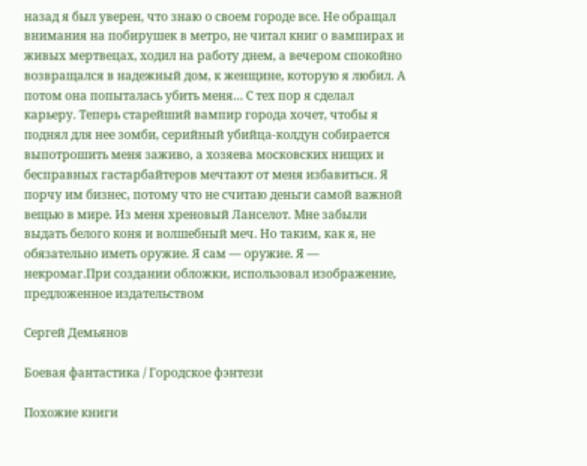назад я был уверен, что знаю о своем городе все. Не обращал внимания на побирушек в метро, не читал книг о вампирах и живых мертвецах, ходил на работу днем, а вечером спокойно возвращался в надежный дом, к женщине, которую я любил. А потом она попыталась убить меня… С тех пор я сделал карьеру. Теперь старейший вампир города хочет, чтобы я поднял для нее зомби, серийный убийца-колдун собирается выпотрошить меня заживо, а хозяева московских нищих и бесправных гастарбайтеров мечтают от меня избавиться. Я порчу им бизнес, потому что не считаю деньги самой важной вещью в мире. Из меня хреновый Ланселот. Мне забыли выдать белого коня и волшебный меч. Но таким, как я, не обязательно иметь оружие. Я сам — оружие. Я — некромаг.При создании обложки, использовал изображение, предложенное издательством

Сергей Демьянов

Боевая фантастика / Городское фэнтези

Похожие книги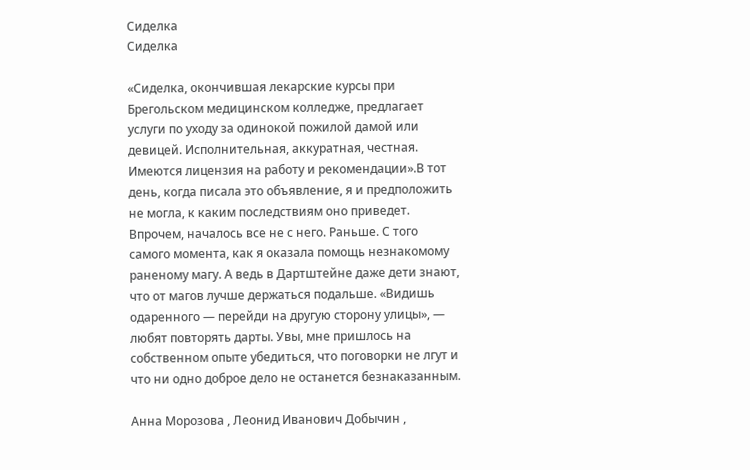Сиделка
Сиделка

«Сиделка, окончившая лекарские курсы при Брегольском медицинском колледже, предлагает услуги по уходу за одинокой пожилой дамой или девицей. Исполнительная, аккуратная, честная. Имеются лицензия на работу и рекомендации».В тот день, когда писала это объявление, я и предположить не могла, к каким последствиям оно приведет. Впрочем, началось все не с него. Раньше. С того самого момента, как я оказала помощь незнакомому раненому магу. А ведь в Дартштейне даже дети знают, что от магов лучше держаться подальше. «Видишь одаренного — перейди на другую сторону улицы», — любят повторять дарты. Увы, мне пришлось на собственном опыте убедиться, что поговорки не лгут и что ни одно доброе дело не останется безнаказанным.

Анна Морозова , Леонид Иванович Добычин ,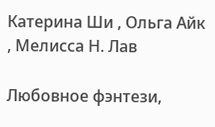Катерина Ши , Ольга Айк , Мелисса Н. Лав

Любовное фэнтези,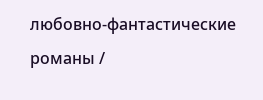любовно-фантастические романы /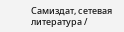Самиздат, сетевая литература /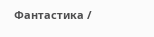Фантастика /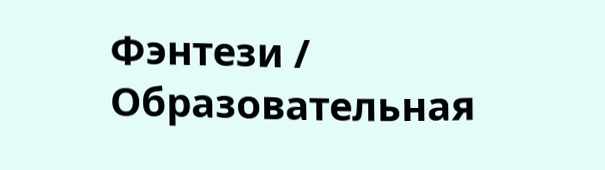Фэнтези / Образовательная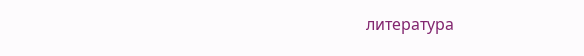литература